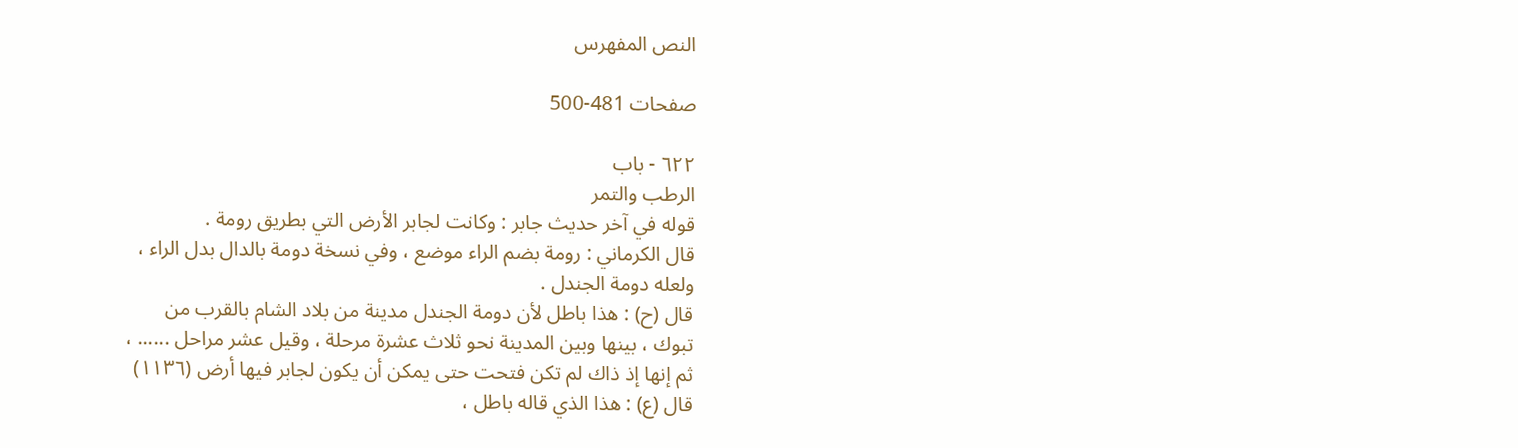النص المفهرس

صفحات 481-500

٦٢٢ - باب
الرطب والتمر
قوله في آخر حديث جابر : وكانت لجابر الأرض التي بطريق رومة .
قال الكرماني : رومة بضم الراء موضع ، وفي نسخة دومة بالدال بدل الراء ،
ولعله دومة الجندل .
قال (ح) : هذا باطل لأن دومة الجندل مدينة من بلاد الشام بالقرب من
تبوك ، بينها وبين المدينة نحو ثلاث عشرة مرحلة ، وقيل عشر مراحل ...... ،
ثم إنها إذ ذاك لم تكن فتحت حتى يمكن أن يكون لجابر فيها أرض (١١٣٦)
قال (ع) : هذا الذي قاله باطل ،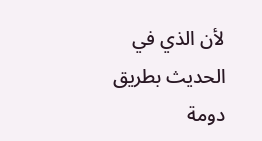لأن الذي في الحديث بطريق دومة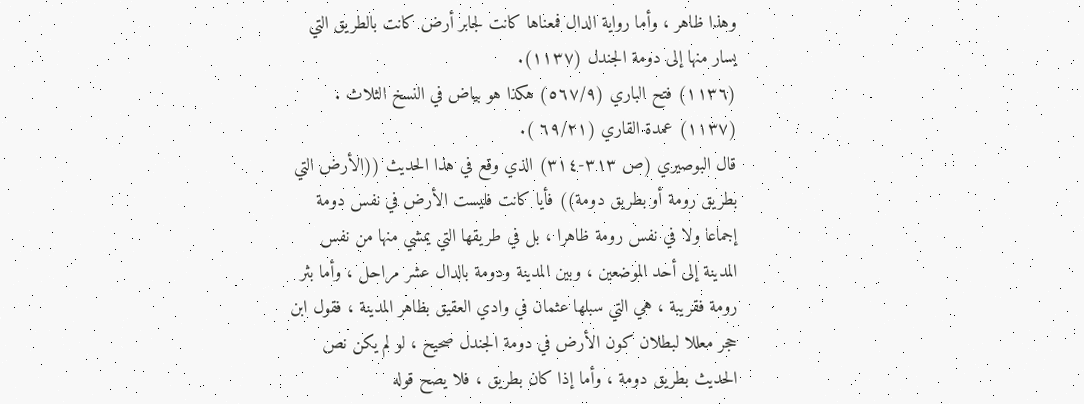وهذا ظاهر ، وأما رواية الدال فمعناها كانت لجابر أرض كانت بالطريق التي
يسار منها إلى دومة الجندل (١١٣٧).
(١١٣٦) فتح الباري (٥٦٧/٩) هكذا هو بياض في النسخ الثلاث .
(١١٣٧) عمدة القاري (٦٩/٢١ ).
قال البوصيري (ص ٣١٣-٣١٤) الذي وقع في هذا الحديث ((الأرض التي
بطريق رومة أو بطريق دومة)) فأيا كانت فليست الأرض في نفس دومة
إجماعا ولا في نفس رومة ظاهرا ، بل في طريقها التي يمشي منها من نفس
المدينة إلى أحد الموضعين ، وبين المدينة ودومة بالدال عشر مراحل ، وأما بثر
رومة فقريبة ، هي التي سبلها عثمان في وادي العقيق بظاهر المدينة ، فقول ابن
حجر معللا لبطلان کون الأرض في دومة الجندل صحیح ، لو لم یکن نص
الحديث بطريق دومة ، وأما إذا كان بطريق ، فلا يصح قوله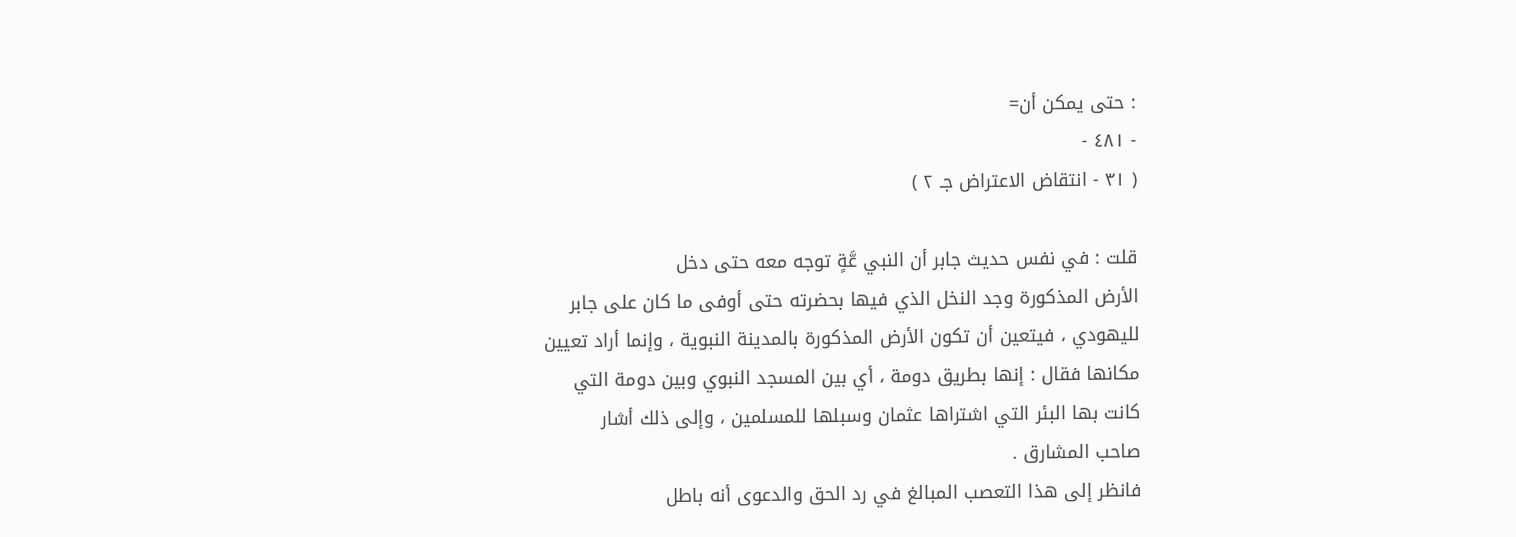: حتى يمكن أن=
- ٤٨١ -
( ٣١ - انتقاض الاعتراض جـ ٢ )

قلت : في نفس حديث جابر أن النبي عَّةٍ توجه معه حتى دخل
الأرض المذكورة وجد النخل الذي فيها بحضرته حتى أوفى ما كان على جابر
لليهودي ، فيتعين أن تكون الأرض المذكورة بالمدينة النبوية ، وإنما أراد تعيين
مكانها فقال : إنها بطريق دومة ، أي بين المسجد النبوي وبين دومة التي
كانت بها البئر التي اشتراها عثمان وسبلها للمسلمين ، وإلى ذلك أشار
صاحب المشارق .
فانظر إلى هذا التعصب المبالغ في رد الحق والدعوى أنه باطل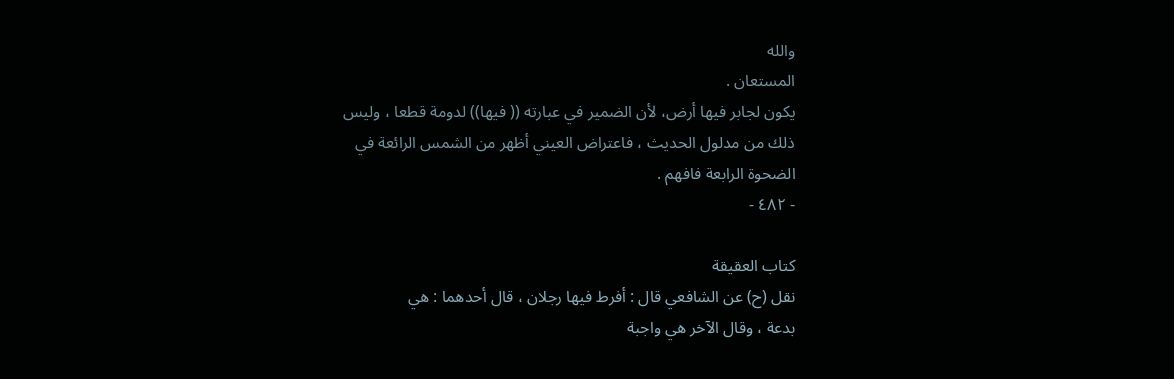والله
المستعان .
يكون لجابر فيها أرض، لأن الضمير في عبارته (( فيها)) لدومة قطعا ، وليس
ذلك من مدلول الحديث ، فاعتراض العيني أظهر من الشمس الرائعة في
الضحوة الرابعة فافهم .
- ٤٨٢ -

كتاب العقيقة
نقل (ح) عن الشافعي قال : أفرط فيها رجلان ، قال أحدهما : هي
بدعة ، وقال الآخر هي واجبة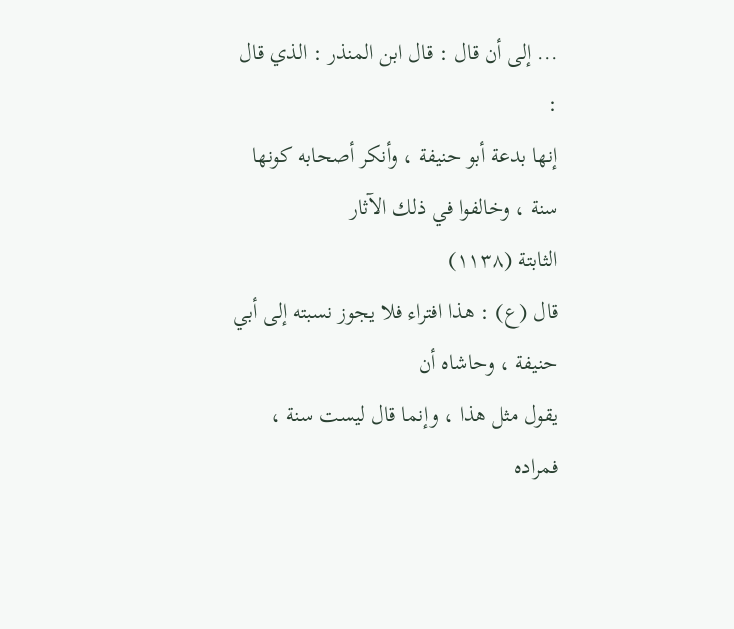... إلى أن قال : قال ابن المنذر : الذي قال :
إنها بدعة أبو حنيفة ، وأنكر أصحابه كونها سنة ، وخالفوا في ذلك الآثار
الثابتة (١١٣٨)
قال (ع) : هذا افتراء فلا يجوز نسبته إلى أبي حنيفة ، وحاشاه أن
يقول مثل هذا ، وإنما قال ليست سنة ، فمراده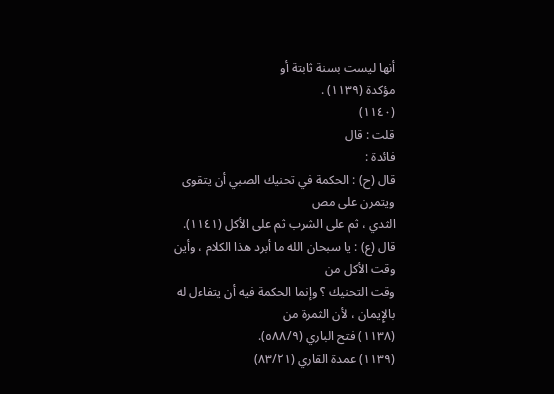أنها ليست بسنة ثابتة أو
مؤكدة (١١٣٩) .
(١١٤٠)
قلت : قال
فائدة :
قال (ح) : الحكمة في تحنيك الصبي أن يتقوى ويتمرن على مص
الثدي ، ثم على الشرب ثم على الأكل (١١٤١).
قال (ع) : يا سبحان الله ما أبرد هذا الكلام ، وأين وقت الأكل من
وقت التحنيك ؟ وإنما الحكمة فيه أن يتفاءل له بالإِيمان ، لأن الثمرة من
(١١٣٨) فتح الباري (٥٨٨/٩).
(١١٣٩) عمدة القاري (٨٣/٢١)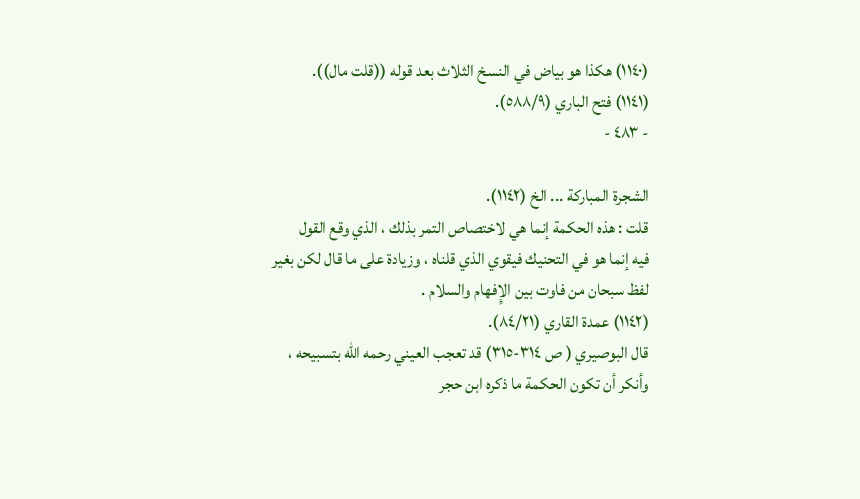(١١٤٠) هكذا هو بياض في النسخ الثلاث بعد قوله ((قلت مال)).
(١١٤١) فتح الباري (٥٨٨/٩).
- ٤٨٣ -

الشجرة المباركة ... الخ (١١٤٢).
قلت : هذه الحكمة إنما هي لاختصاص التمر بذلك ، الذي وقع القول
فيه إنما هو في التحنيك فيقوي الذي قلناه ، وزيادة على ما قال لكن بغير
لفظ سبحان من فاوت بين الإِفهام والسلام .
(١١٤٢) عمدة القاري (٨٤/٢١).
قال البوصيري ( ص ٣١٤-٣١٥) قد تعجب العيني رحمه الله بتسبيحه ،
وأنكر أن تكون الحكمة ما ذكره ابن حجر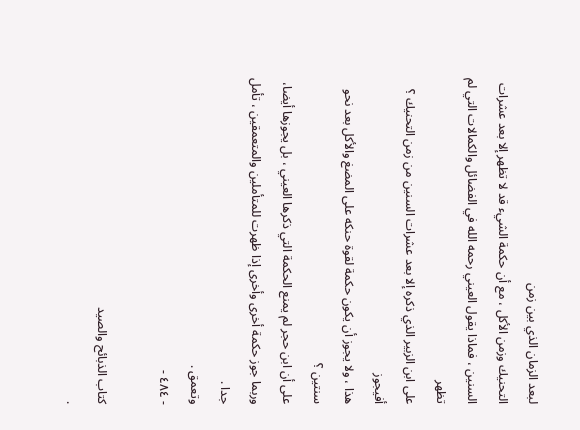لبعد الزمان الذي بين زمن
التحنيك وزمن الأكل ، مع أن حكمة الشيء قد لا تظهر إلا بعد عشرات
السنين ، فماذا يقول العيني رحمه الله في الفضائل والكمالات التي لم تظهر
على ابن الزبير الذي ذكره إلا بعد عشرات السنين من زمن التحنيك ؟ أفيجوز
هذا ، ولا يجوز أن يكون حكمة لقوة حنكه على المضغ والأكل بعد نحو
سنتين ؟
على أن ابن حجر لم يمنع الحكمة التي ذكرها العيني ، بل يجوزها أيضا،
وربما جوز حكمة أخرى وأخرى إذا ظهرت للمتأملين والمتعمقين ، تأمل جدا .
وتعمق .
- ٤٨٤ -

كتاب الذبائح والصيد
.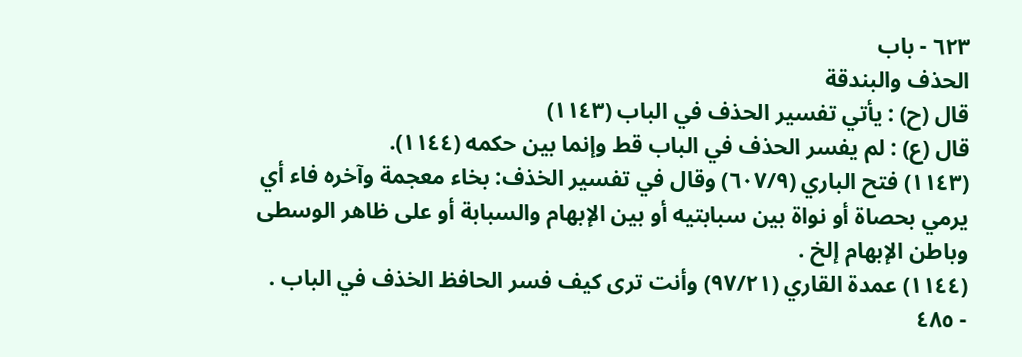٦٢٣ - باب
الحذف والبندقة
قال (ح) : يأتي تفسير الحذف في الباب (١١٤٣)
قال (ع) : لم يفسر الحذف في الباب قط وإنما بين حكمه (١١٤٤).
(١١٤٣) فتح الباري (٦٠٧/٩) وقال في تفسير الخذف: بخاء معجمة وآخره فاء أي
يرمي بحصاة أو نواة بين سبابتيه أو بين الإبهام والسبابة أو على ظاهر الوسطى
وباطن الإبهام إلخ .
(١١٤٤) عمدة القاري (٩٧/٢١) وأنت ترى كيف فسر الحافظ الخذف في الباب .
- ٤٨٥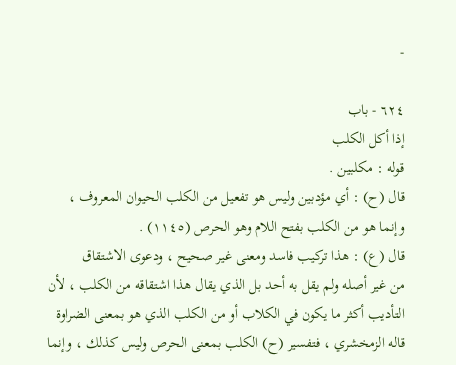-

٦٢٤ - باب
إذا أكل الكلب
قوله : مكلبين .
قال (ح) : أي مؤدبين وليس هو تفعيل من الكلب الحيوان المعروف ،
وإنما هو من الكلب بفتح اللام وهو الحرص (١١٤٥) .
قال (ع) : هذا تركيب فاسد ومعنى غير صحيح ، ودعوى الاشتقاق
من غير أصله ولم يقل به أحد بل الذي يقال هذا اشتقاقه من الكلب ، لأن
التأديب أكثر ما يكون في الكلاب أو من الكلب الذي هو بمعنى الضراوة
قاله الزمخشري ، فتفسير (ح) الكلب بمعنى الحرص وليس كذلك ، وإنما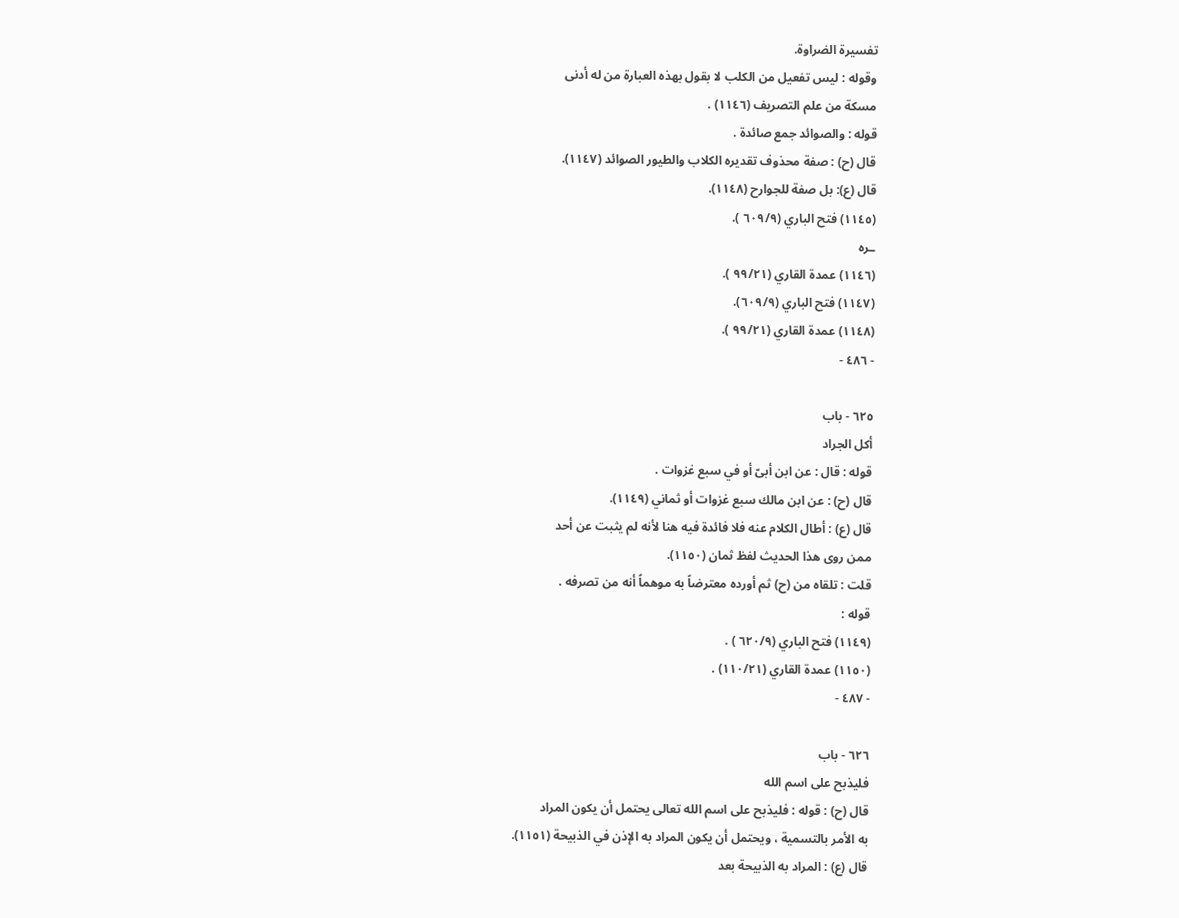تفسيرة الضراوة.
وقوله : ليس تفعيل من الكلب لا بقول بهذه العبارة من له أدنى
مسكة من علم التصريف (١١٤٦) .
قوله : والصوائد جمع صائدة .
قال (ح) : صفة محذوف تقديره الكلاب والطيور الصوائد (١١٤٧).
قال (ع): بل صفة للجوارح (١١٤٨).
(١١٤٥) فتح الباري (٦٠٩/٩ ).
ـره
(١١٤٦) عمدة القاري (٩٩/٢١ ).
(١١٤٧) فتح الباري (٦٠٩/٩).
(١١٤٨) عمدة القاري (٩٩/٢١ ).
- ٤٨٦ -

٦٢٥ - باب
أکل الجراد
قوله : قال : عن ابن أبىّ أو في سبع غزوات .
قال (ح) : عن ابن مالك سبع غزوات أو ثماني (١١٤٩).
قال (ع) : أطال الكلام عنه فلا فائدة فيه هنا لأنه لم يثبت عن أحد
ممن روى هذا الحديث لفظ ثمان (١١٥٠).
قلت : تلقاه من (ح) ثم أورده معترضاً به موهماً أنه من تصرفه .
قوله :
(١١٤٩) فتح الباري (٦٢٠/٩ ) .
(١١٥٠) عمدة القاري (١١٠/٢١) .
- ٤٨٧ -

٦٢٦ - باب
فليذبح على اسم الله
قال (ح) : قوله : فليذبح على اسم الله تعالى يحتمل أن يكون المراد
به الأمر بالتسمية ، ويحتمل أن يكون المراد به الإذن في الذبيحة (١١٥١).
قال (ع) : المراد به الذبيحة بعد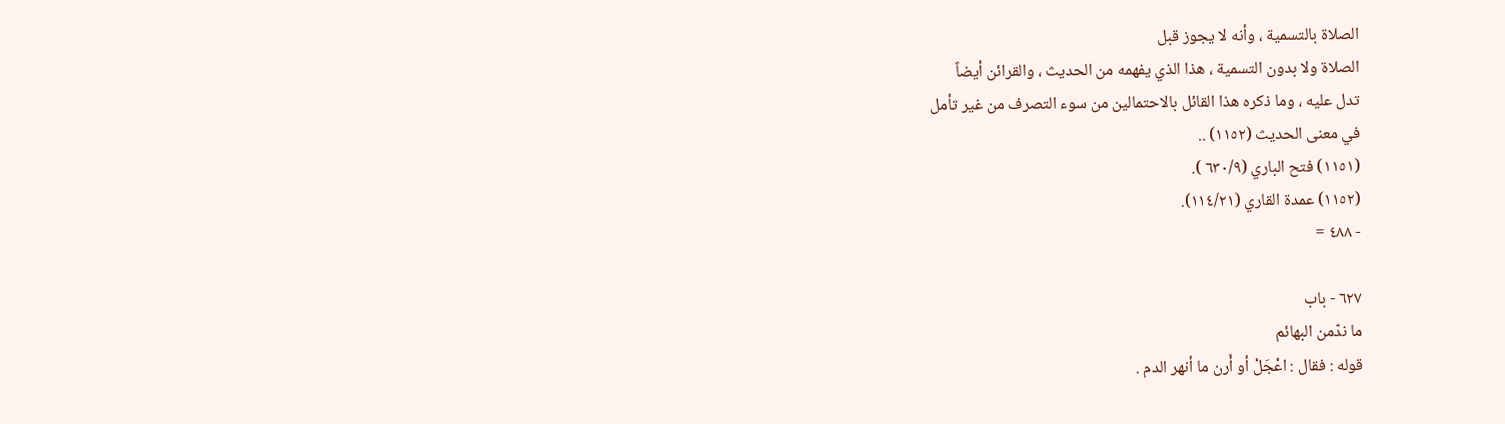الصلاة بالتسمية ، وأنه لا يجوز قبل
الصلاة ولا بدون التسمية ، هذا الذي يفهمه من الحديث ، والقرائن أيضاً
تدل عليه ، وما ذكره هذا القائل بالاحتمالين من سوء التصرف من غير تأمل
في معنى الحديث (١١٥٢) ..
(١١٥١) فتح الباري (٦٣٠/٩ ).
(١١٥٢) عمدة القاري (١١٤/٢١).
- ٤٨٨ =

٦٢٧ - باب
ما ندّمن البهائم
قوله : فقال : اعْجَلْ أو أَرن ما أنهر الدم .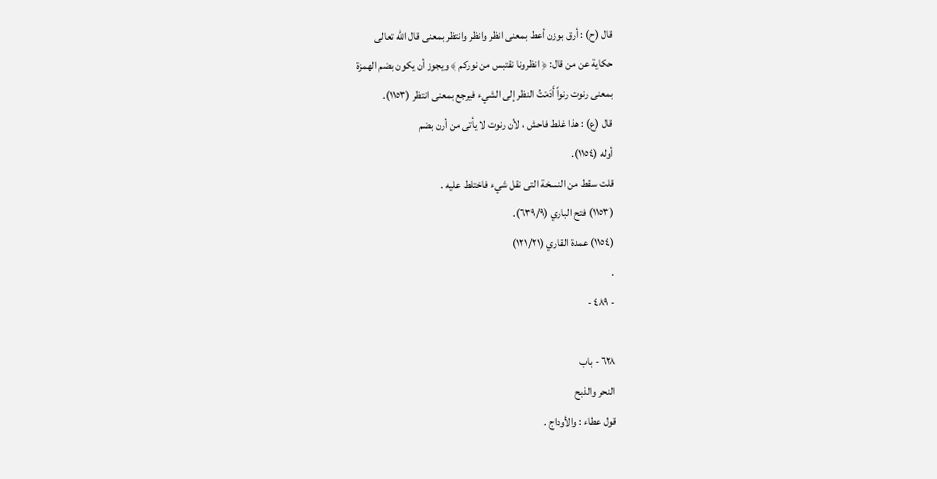قال (ح) : أرق بوزن أعط بمعنى انظر وانظر وانتظر بمعنى قال الله تعالى
حكاية عن من قال: ﴿ انظرونا نقتبس من نوركم ﴾ ويجوز أن يكون بضم الهمزة
بمعنى رنوت رنواً أَدَمْتُ النظر إلى الشيء فيرجع بمعنى انتظر (١١٥٣).
قال (ع) : هذا غلط فاحش ، لأن رنوت لا يأتى من أرن بضم
أوله (١١٥٤).
قلت سقط من النسخة التى نقل شيء فاختلط عليه .
(١١٥٣) فتح الباري (٦٣٩/٩).
(١١٥٤) عمدة القاري (١٢١/٢١)
.
- ٤٨٩ -

٦٢٨ - باب
النحر والذبح
قول عطاء : والأوداج .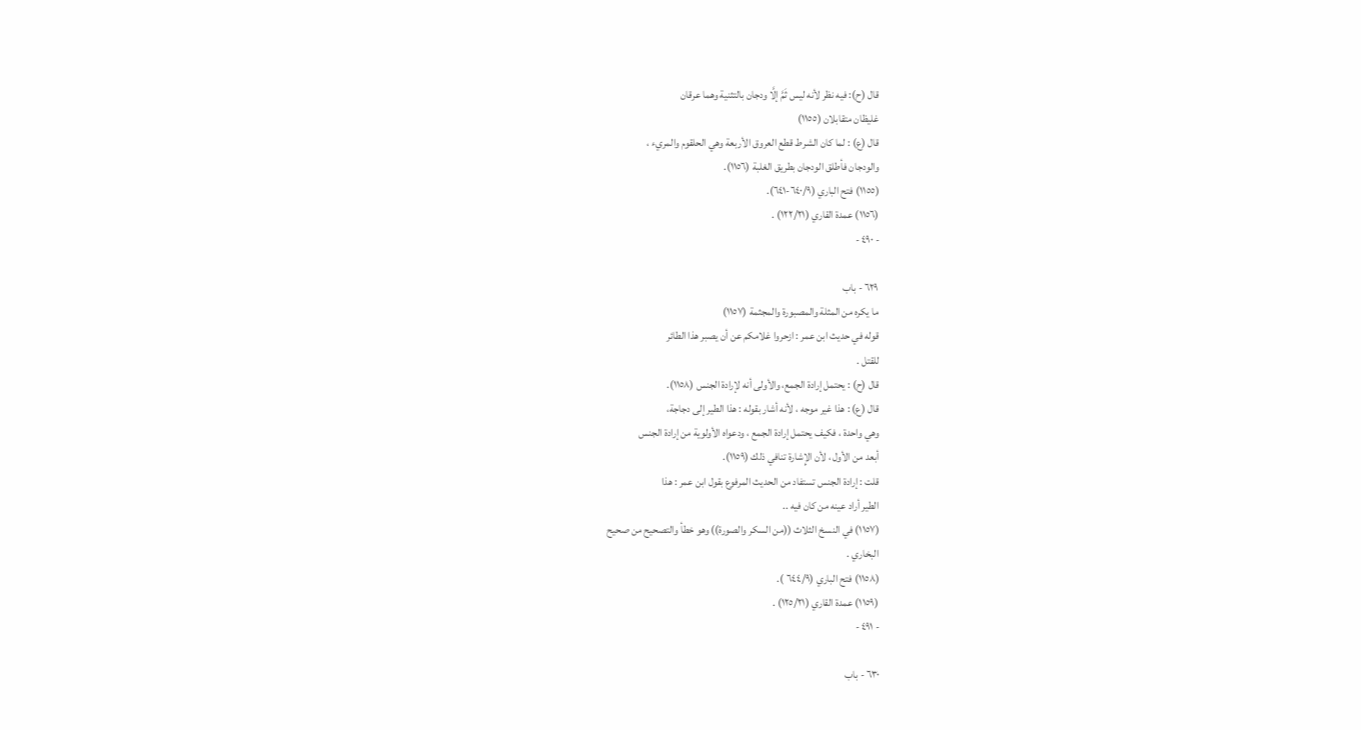قال (ح): فيه نظر لأنه ليس ثَمَّ إلَّا ودجان بالتثنية وهما عرقان
غليظان متقابلان (١١٥٥)
قال (ع) : لما كان الشرط قطع العروق الأربعة وهي الحلقوم والمريء ،
والودجان فأطلق الودجان بطريق الغلبة (١١٥٦).
(١١٥٥) فتح الباري (٦٤٠/٩-٦٤١).
(١١٥٦) عمدة القاري (١٢٢/٢١) .
- ٤٩٠ -

٦٢٩ - باب
ما يكره من المثلة والمصبورة والمجثمة (١١٥٧)
قوله في حديث ابن عمر : ازحروا غلامكم عن أن يصبر هذا الطائر
للقتل .
قال (ح) : يحتمل إرادة الجمع، والأولى أنه لإرادة الجنس (١١٥٨).
قال (ع) : هذا غير موجه ، لأنه أشار بقوله : هذا الطير إلى دجاجة،
وهي واحدة ، فكيف يحتمل إرادة الجمع ، ودعواه الأولوية من إرادة الجنس
أبعد من الأول ، لأن الإِشارة تنافي ذلك (١١٥٩).
قلت : إرادة الجنس تستفاد من الحديث المرفوع بقول ابن عمر : هذا
الطير أراد عينه من كان فيه ..
(١١٥٧) في النسخ الثلاث ((من السكر والصورة)) وهو خطأ والتصحيح من صحيح
البخاري .
(١١٥٨) فتح الباري (٦٤٤/٩ ).
(١١٥٩) عمدة القاري (١٢٥/٢١) .
- ٤٩١ -

٦٣٠ - باب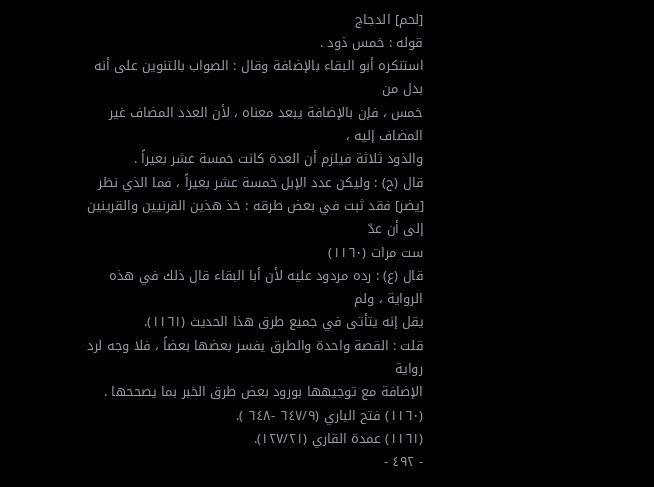[لحم] الدجاج
قوله : خمس ذود .
استنكره أبو البقاء بالإضافة وقال : الصواب بالتنوین علی أنه بدل من
خمس ، فإن بالإضافة يبعد معناه ، لأن العدد المضاف غير المضاف إليه ،
والذود ثلاثة فيلزم أن العدة كانت خمسة عشر بعيراً .
قال (ح) : وليكن عدد الإبل خمسة عشر بعيراً ، فما الذي نظر
[يضر] فقد ثبت في بعض طرقه : خذ هذين القرنيين والقرينين إلى أن عدّ
ست مرات (١١٦٠)
قال (ع) : رده مردود عليه لأن أبا البقاء قال ذلك في هذه الرواية ، ولم
يقل إنه يتأتى في جميع طرق هذا الحديث (١١٦١).
قلت : القصة واحدة والطرق يفسر بعضها بعضاً ، فلا وجه لرد رواية
الإضافة مع توجيهها بورود بعض طرق الخبر بما يصححها .
(١١٦٠) فتح الباري (٦٤٧/٩ -٦٤٨ ).
(١١٦١) عمدة القاري (١٢٧/٢١).
- ٤٩٢ -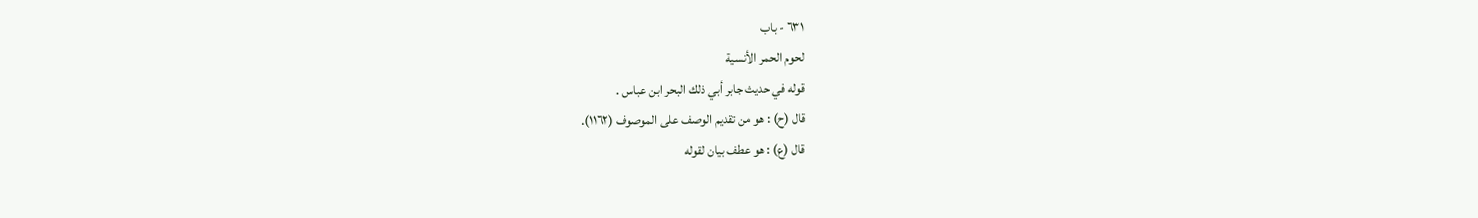٦٣١ - باب
لحوم الحمر الأنسية
قوله في حديث جابر أبي ذلك البحر ابن عباس .
قال (ح) : هو من تقديم الوصف على الموصوف (١١٦٢).
قال (ع) : هو عطف بيان لقوله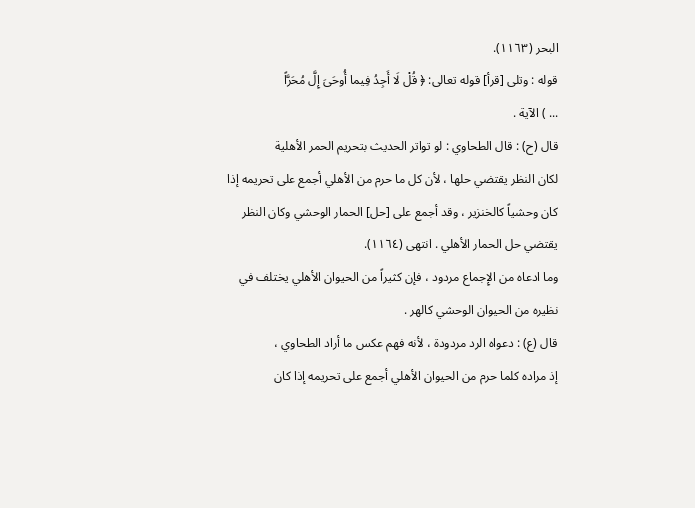البحر (١١٦٣).
قوله : وتلى [قرأ] قوله تعالى: ﴿ قُلْ لَا أَجِدُ فِيما أُوحَىَ إِلَّ مُحَرَّاً
... ) الآية .
قال (ح) : قال الطحاوي : لو تواتر الحديث بتحريم الحمر الأهلية
لكان النظر يقتضي حلها ، لأن كل ما حرم من الأهلي أجمع على تحريمه إذا
كان وحشياً كالخنزير ، وقد أجمع على [حل] الحمار الوحشي وكان النظر
يقتضي حل الحمار الأهلي . انتهى (١١٦٤).
وما ادعاه من الإِجماع مردود ، فإن كثيراً من الحيوان الأهلي يختلف في
نظيره من الحيوان الوحشي كالهر .
قال (ع) : دعواه الرد مردودة ، لأنه فهم عكس ما أراد الطحاوي ،
إذ مراده كلما حرم من الحيوان الأهلي أجمع على تحريمه إذا كان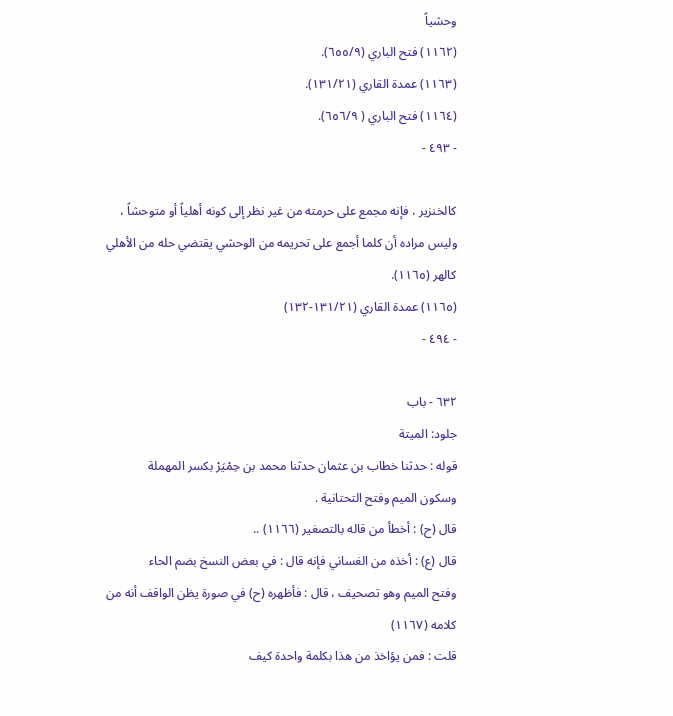وحشياً
(١١٦٢) فتح الباري (٦٥٥/٩).
(١١٦٣) عمدة القاري (١٣١/٢١).
(١١٦٤) فتح الباري ( ٦٥٦/٩).
- ٤٩٣ -

كالخنزير ، فإنه مجمع على حرمته من غير نظر إلى كونه أهلياً أو متوحشاً ،
وليس مراده أن كلما أجمع على تحريمه من الوحشي يقتضي حله من الأهلي
كالهر (١١٦٥).
(١١٦٥) عمدة القاري (١٣١/٢١-١٣٢)
- ٤٩٤ -

٦٣٢ - باب
جلود: الميتة
قوله : حدثنا خطاب بن عثمان حدثنا محمد بن حِمْيَرْ بكسر المهملة
وسكون الميم وفتح التحتانية .
قال (ح) : أخطأ من قاله بالتصغير (١١٦٦) ..
قال (ع) : أخذه من الغساني فإنه قال : في بعض النسخ بضم الحاء
وفتح الميم وهو تصحيف ، قال : فأظهره (ح) في صورة يظن الواقف أنه من
كلامه (١١٦٧)
قلت : فمن يؤاخذ من هذا بكلمة واحدة كيف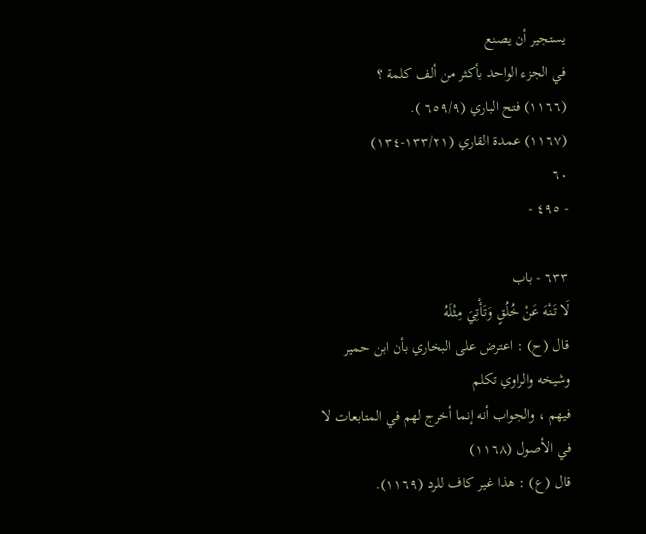يستجير أن يصنع
في الجزء الواحد بأكثر من ألف كلمة ؟
(١١٦٦) فتح الباري (٦٥٩/٩ ).
(١١٦٧) عمدة القاري (١٣٣/٢١-١٣٤)
٦٠
- ٤٩٥ -

٦٣٣ - باب
لَا تَنْهَ عَنْ خُلُقٍ وَتَأْتِيَ مِثْلَهُ
قال (ح) : اعترض على البخاري بأن ابن حمیر وشيخه والراوي تكلم
فيهم ، والجواب أنه إنما أخرج لهم في المتابعات لا في الأصول (١١٦٨)
قال (ع) : هذا غير كاف للرد (١١٦٩).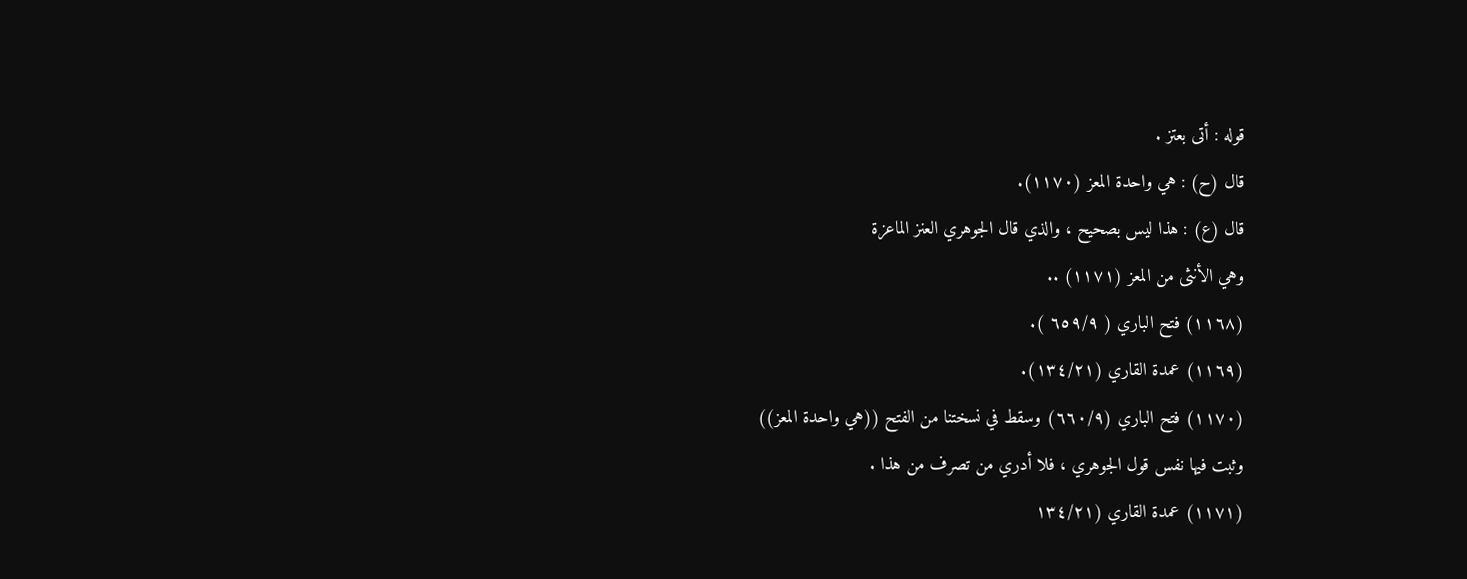قوله : أتى بعتز .
قال (ح) : هي واحدة المعز (١١٧٠).
قال (ع) : هذا ليس بصحيح ، والذي قال الجوهري العنز الماعزة
وهي الأنثى من المعز (١١٧١) ..
(١١٦٨) فتح الباري ( ٦٥٩/٩ ).
(١١٦٩) عمدة القاري (١٣٤/٢١).
(١١٧٠) فتح الباري (٦٦٠/٩) وسقط في نسختنا من الفتح ((هي واحدة المعز))
وثبت فيها نفس قول الجوهري ، فلا أدري من تصرف من هذا .
(١١٧١) عمدة القاري (١٣٤/٢١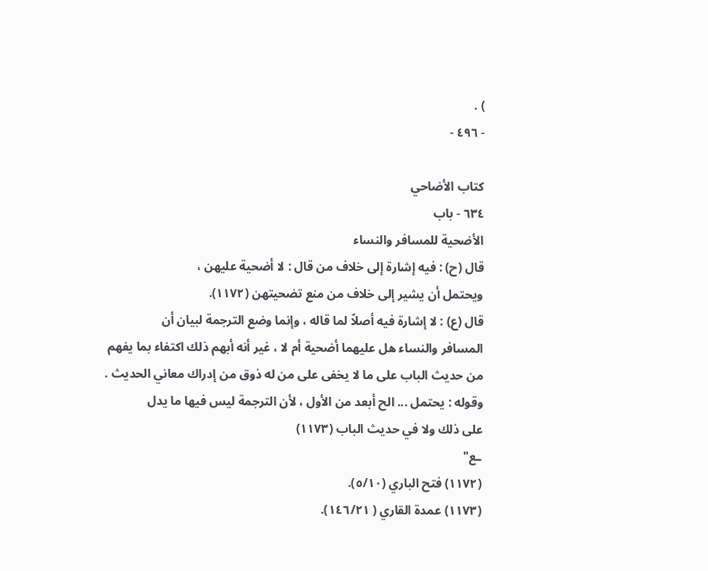) .
- ٤٩٦ -

كتاب الأضاحي
٦٣٤ - باب
الأضحية للمسافر والنساء
قال (ح) : فيه إشارة إلى خلاف من قال : لا أضحية عليهن ،
ويحتمل أن يشير إلى خلاف من منع تضحيتهن (١١٧٢).
قال (ع) : لا إشارة فيه أصلاً لما قاله ، وإنما وضع الترجمة لبيان أن
المسافر والنساء هل عليهما أضحية أم لا ، غير أنه أبهم ذلك اكتفاء بما يفهم
من حديث الباب على ما لا يخفى على من له ذوق من إدراك معاني الحديث .
وقوله : يحتمل ... الح أبعد من الأول ، لأن الترجمة ليس فيها ما يدل
على ذلك ولا في حديث الباب (١١٧٣)
ـع"
(١١٧٢) فتح الباري (٥/١٠).
(١١٧٣) عمدة القاري ( ١٤٦/٢١).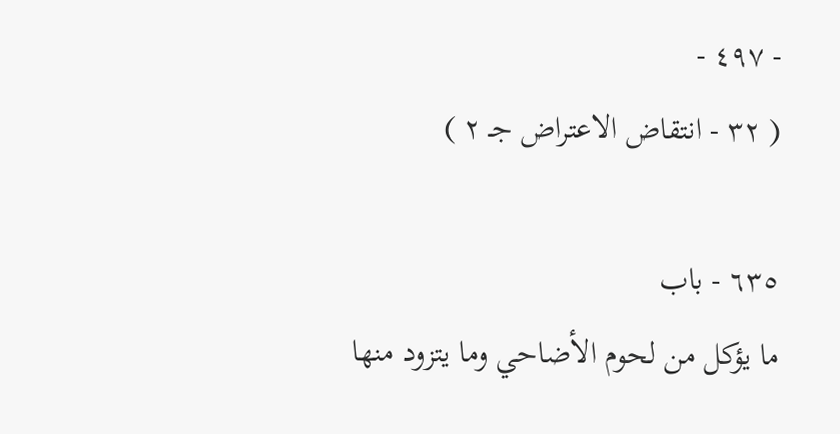- ٤٩٧ -
( ٣٢ - انتقاض الاعتراض جـ ٢ )

٦٣٥ - باب
ما يؤكل من لحوم الأضاحي وما يتزود منها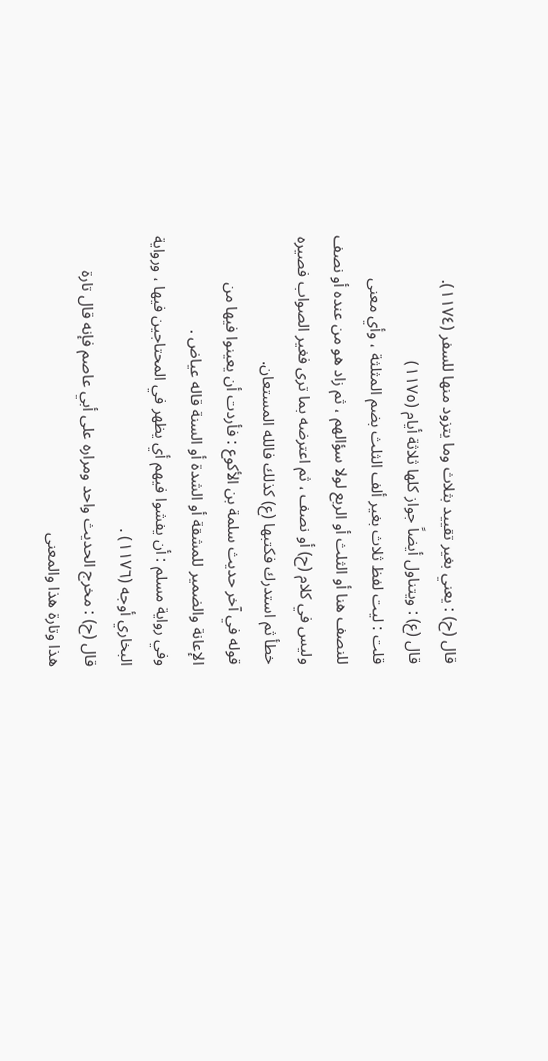قال (ح) : يعني بغير تقييد بثلاث وما يتزود منها للسفر (١١٧٤).
قال (ع) : ويتناول أيضاً جواز كلها ثلاثة أيام (١١٧٥)
قلت : ليت لفظ ثلاث بغير ألف الثلث بضم المثلثة ، وأي معنى
للنصف هنا أو الثلث أو الربع لولا سؤالهم ، ثم زاد هو من عنده أو نصف
وليس في كلام (ح) أو نصف ، ثم اعترضه بما ترى فغير الصواب فصيره
خطأ ثم استدرك فكتبها (ع) كذلك فالله المستعان.
قوله في آخر حديث سلمة بن الأكوع : فأردت أن يعينوا فيها من
الإعانة والضمير للمشقة أو الشدة أو السنة قاله عياض .
وفي رواية مسلم : أن يفشوا فيهم أي يظهر في المحتاجين فيها ، ورواية
البخاري أوجه (١١٧٦) .
قال (ح) : مخرج الحديث واحد ومراره على أبي عاصم فإنه قال تارة
هذا وتارة هذا والمعنى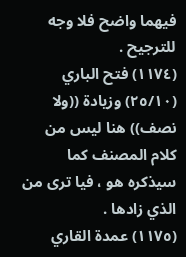فيهما واضح فلا وجه للترجيح .
(١١٧٤) فتح الباري (٢٥/١٠) وزيادة ((ولا نصف)) هنا ليس من كلام المصنف كما
سيذكره هو ، فيا ترى من الذي زادها .
(١١٧٥) عمدة القاري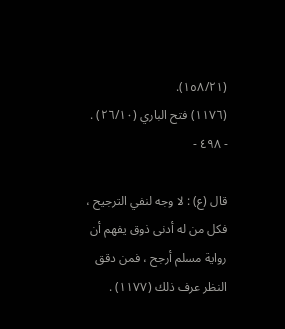(١٥٨/٢١).
(١١٧٦) فتح الباري (٢٦/١٠) .
- ٤٩٨ -

قال (ع) : لا وجه لنفي الترجيح ، فكل من له أدنى ذوق يفهم أن
رواية مسلم أرجح ، فمن دقق النظر عرف ذلك (١١٧٧) .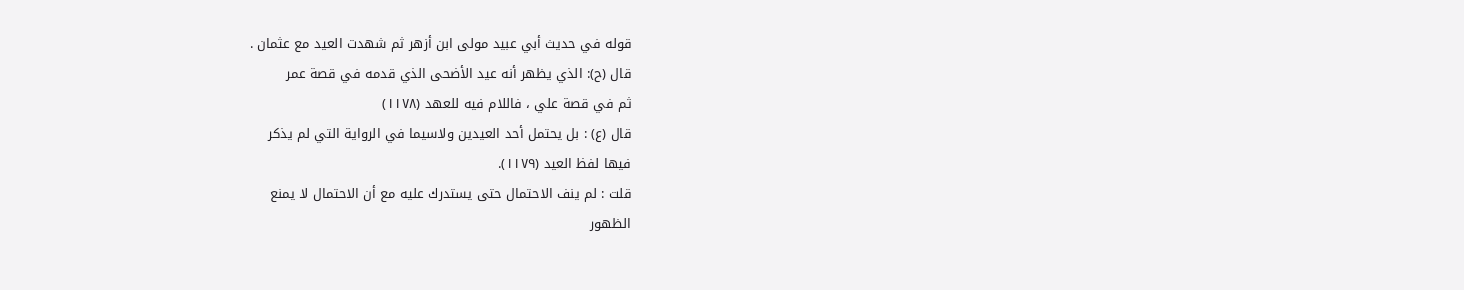قوله في حديث أبي عبيد مولى ابن أزهر ثم شهدت العيد مع عثمان .
قال (ح): الذي يظهر أنه عيد الأضحى الذي قدمه في قصة عمر
ثم في قصة علي ، فاللام فيه للعهد (١١٧٨)
قال (ع) : بل يحتمل أحد العيدين ولاسيما في الرواية التي لم يذكر
فيها لفظ العيد (١١٧٩).
قلت : لم ينف الاحتمال حتى يستدرك عليه مع أن الاحتمال لا يمنع
الظهور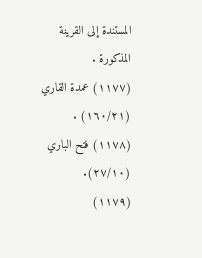المستندة إلى القرينة المذكورة .
(١١٧٧) عمدة القاري (١٦٠/٢١) .
(١١٧٨) فتح الباري (٢٧/١٠).
(١١٧٩)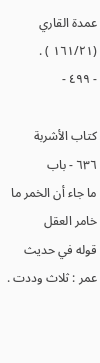عمدة القاري (١٦١/٢١ ) .
- ٤٩٩ -

كتاب الأشربة
٦٣٦ - باب
ما جاء أن الخمر ما خامر العقل
قوله في حديث عمر : ثلاث وددت .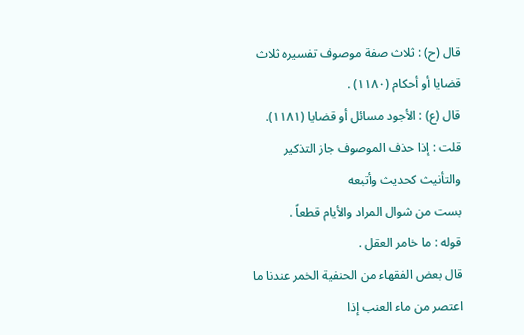قال (ح) : ثلاث صفة موصوف تفسيره ثلاث قضايا أو أحكام (١١٨٠) .
قال (ع) : الأجود مسائل أو قضايا (١١٨١).
قلت : إذا حذف الموصوف جاز التذكير والتأنيث كحديث وأتبعه
بست من شوال المراد والأيام قطعاً .
قوله : ما خامر العقل .
قال بعض الفقهاء من الحنفية الخمر عندنا ما اعتصر من ماء العنب إذا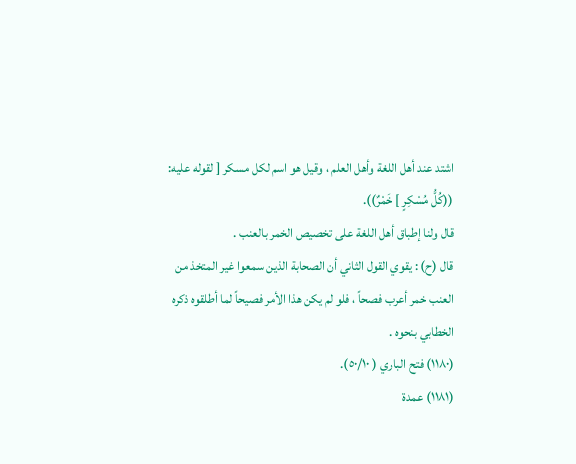اشتد عند أهل اللغة وأهل العلم ، وقيل هو اسم لكل مسكر [ لقوله عليه:
((كُلُّ مُسْكِرٍ ] خَمْرٌ)).
قال ولنا إطباق أهل اللغة على تخصيص الخمر بالعنب .
قال (ح) : يقوي القول الثاني أن الصحابة الذين سمعوا غير المتخذ من
العنب خمر أعرب فصحاً ، فلو لم يكن هذا الأمر فصيحاً لما أطلقوه ذكره
الخطابي بنحوه .
(١١٨٠) فتح الباري ( ٥٠/١٠).
(١١٨١) عمدة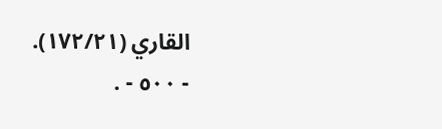القاري (١٧٢/٢١).
- ٥٠٠ - .